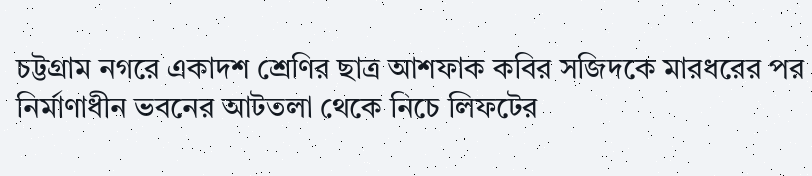চট্টগ্রাম নগরে একাদশ শ্রেণির ছাত্র আশফাক কবির সজিদকে মারধরের পর নির্মাণাধীন ভবনের আটতলা থেকে নিচে লিফটের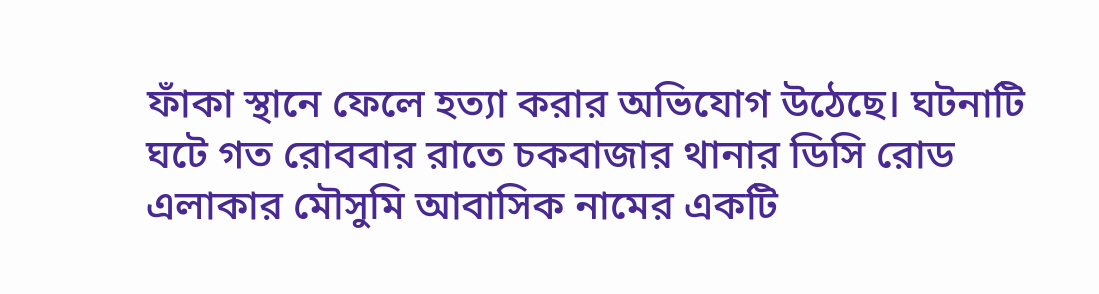ফাঁকা স্থানে ফেলে হত্যা করার অভিযোগ উঠেছে। ঘটনাটি ঘটে গত রোববার রাতে চকবাজার থানার ডিসি রোড এলাকার মৌসুমি আবাসিক নামের একটি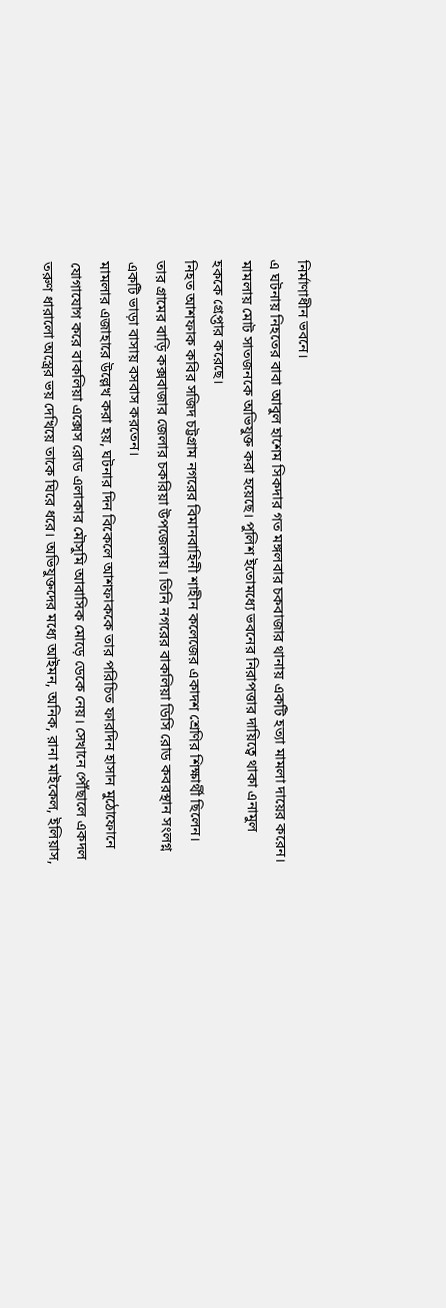নির্মাণাধীন ভবনে।
এ ঘটনায় নিহতের বাবা আবুল হাশেম সিকদার গত মঙ্গলবার চকবাজার থানায় একটি হত্যা মামলা দায়ের করেন। মামলায় মোট সাতজনকে অভিযুক্ত করা হয়েছে। পুলিশ ইতোমধ্যে ভবনের নিরাপত্তার দায়িত্বে থাকা এনামুল হককে গ্রেপ্তার করেছে।
নিহত আশফাক কবির সজিদ চট্টগ্রাম নগরের বিমানবাহিনী শাহীন কলেজের একাদশ শ্রেণির শিক্ষার্থী ছিলেন। তার গ্রামের বাড়ি কক্সবাজার জেলার চকরিয়া উপজেলায়। তিনি নগরের বাকলিয়া ডিসি রোড কবরস্থান সংলগ্ন একটি ভাড়া বাসায় বসবাস করতেন।
মামলার এজাহারে উল্লেখ করা হয়, ঘটনার দিন বিকেলে আশফাককে তার পরিচিত ফারদিন হাসান মুঠোফোনে যোগাযোগ করে বাকলিয়া এক্সেস রোড এলাকার মৌসুমি আবাসিক মোড়ে ডেকে নেয়। সেখানে পৌঁছালে একদল তরুণ ধারালো অস্ত্রের ভয় দেখিয়ে তাকে ঘিরে ধরে। অভিযুক্তদের মধ্যে আইমন, অনিক, রানা মাইকেল, ইলিয়াস,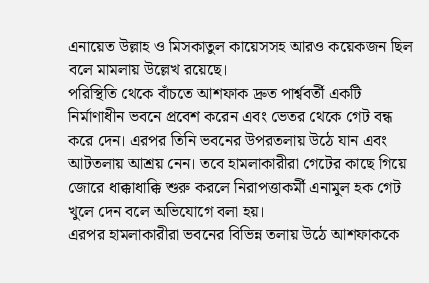এনায়েত উল্লাহ ও মিসকাতুল কায়েসসহ আরও কয়েকজন ছিল বলে মামলায় উল্লেখ রয়েছে।
পরিস্থিতি থেকে বাঁচতে আশফাক দ্রুত পার্শ্ববর্তী একটি নির্মাণাধীন ভবনে প্রবেশ করেন এবং ভেতর থেকে গেট বন্ধ করে দেন। এরপর তিনি ভবনের উপরতলায় উঠে যান এবং আটতলায় আশ্রয় নেন। তবে হামলাকারীরা গেটের কাছে গিয়ে জোরে ধাক্কাধাক্কি শুরু করলে নিরাপত্তাকর্মী এনামুল হক গেট খুলে দেন বলে অভিযোগে বলা হয়।
এরপর হামলাকারীরা ভবনের বিভিন্ন তলায় উঠে আশফাককে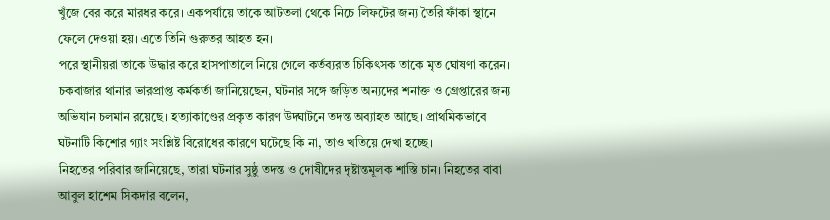খুঁজে বের করে মারধর করে। একপর্যায়ে তাকে আটতলা থেকে নিচে লিফটের জন্য তৈরি ফাঁকা স্থানে ফেলে দেওয়া হয়। এতে তিনি গুরুতর আহত হন।
পরে স্থানীয়রা তাকে উদ্ধার করে হাসপাতালে নিয়ে গেলে কর্তব্যরত চিকিৎসক তাকে মৃত ঘোষণা করেন।
চকবাজার থানার ভারপ্রাপ্ত কর্মকর্তা জানিয়েছেন, ঘটনার সঙ্গে জড়িত অন্যদের শনাক্ত ও গ্রেপ্তারের জন্য অভিযান চলমান রয়েছে। হত্যাকাণ্ডের প্রকৃত কারণ উদ্ঘাটনে তদন্ত অব্যাহত আছে। প্রাথমিকভাবে ঘটনাটি কিশোর গ্যাং সংশ্লিষ্ট বিরোধের কারণে ঘটেছে কি না, তাও খতিয়ে দেখা হচ্ছে।
নিহতের পরিবার জানিয়েছে, তারা ঘটনার সুষ্ঠু তদন্ত ও দোষীদের দৃষ্টান্তমূলক শাস্তি চান। নিহতের বাবা আবুল হাশেম সিকদার বলেন,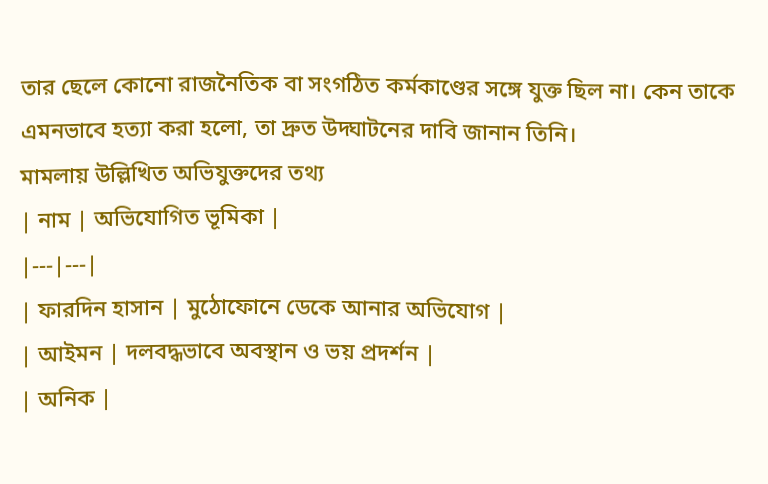তার ছেলে কোনো রাজনৈতিক বা সংগঠিত কর্মকাণ্ডের সঙ্গে যুক্ত ছিল না। কেন তাকে এমনভাবে হত্যা করা হলো, তা দ্রুত উদ্ঘাটনের দাবি জানান তিনি।
মামলায় উল্লিখিত অভিযুক্তদের তথ্য
| নাম | অভিযোগিত ভূমিকা |
|---|---|
| ফারদিন হাসান | মুঠোফোনে ডেকে আনার অভিযোগ |
| আইমন | দলবদ্ধভাবে অবস্থান ও ভয় প্রদর্শন |
| অনিক |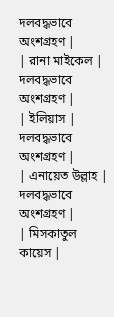দলবদ্ধভাবে অংশগ্রহণ |
| রানা মাইকেল | দলবদ্ধভাবে অংশগ্রহণ |
| ইলিয়াস | দলবদ্ধভাবে অংশগ্রহণ |
| এনায়েত উল্লাহ | দলবদ্ধভাবে অংশগ্রহণ |
| মিসকাতুল কায়েস |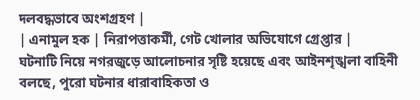দলবদ্ধভাবে অংশগ্রহণ |
| এনামুল হক | নিরাপত্তাকর্মী, গেট খোলার অভিযোগে গ্রেপ্তার |
ঘটনাটি নিয়ে নগরজুড়ে আলোচনার সৃষ্টি হয়েছে এবং আইনশৃঙ্খলা বাহিনী বলছে, পুরো ঘটনার ধারাবাহিকতা ও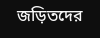জড়িতদের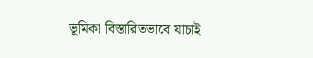ভূমিকা বিস্তারিতভাবে যাচাই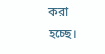করা হচ্ছে।